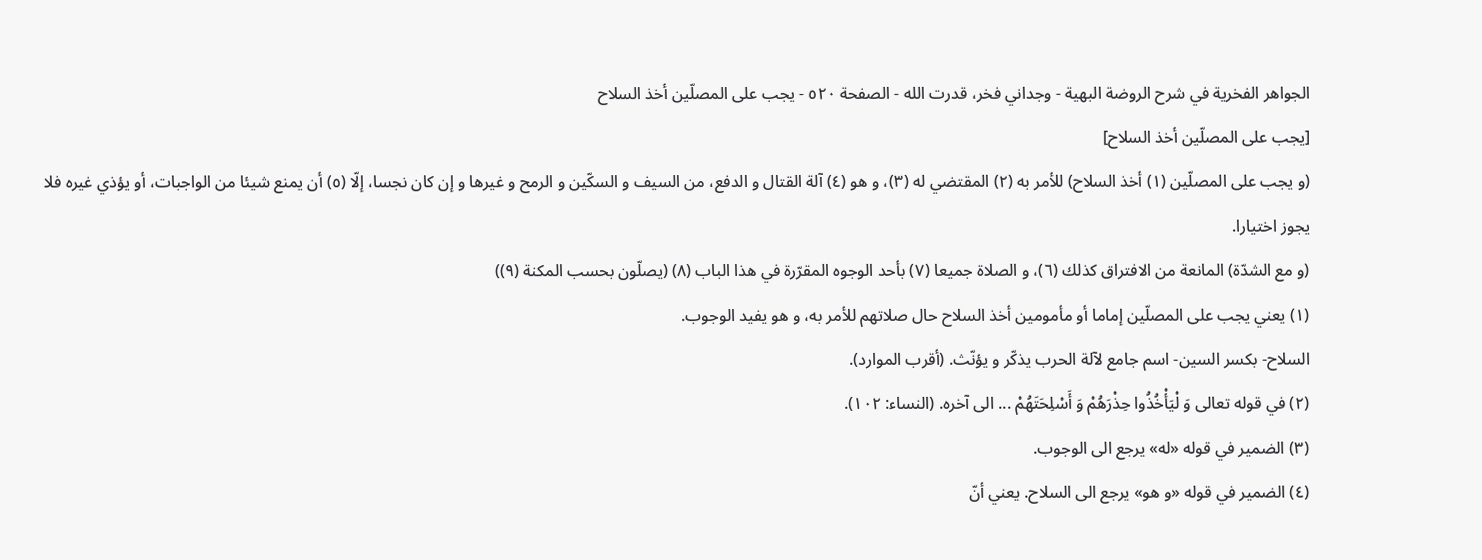الجواهر الفخرية في شرح الروضة البهية - وجداني فخر، قدرت الله - الصفحة ٥٢٠ - يجب على المصلّين أخذ السلاح
[يجب على المصلّين أخذ السلاح]
(و يجب على المصلّين (١) أخذ السلاح) للأمر به (٢) المقتضي له (٣)، و هو (٤) آلة القتال و الدفع، من السيف و السكّين و الرمح و غيرها و إن كان نجسا، إلّا (٥) أن يمنع شيئا من الواجبات، أو يؤذي غيره فلا يجوز اختيارا.
(و مع الشدّة) المانعة من الافتراق كذلك (٦)، و الصلاة جميعا (٧) بأحد الوجوه المقرّرة في هذا الباب (٨) (يصلّون بحسب المكنة (٩))
(١) يعني يجب على المصلّين إماما أو مأمومين أخذ السلاح حال صلاتهم للأمر به، و هو يفيد الوجوب.
السلاح- بكسر السين- اسم جامع لآلة الحرب يذكّر و يؤنّث. (أقرب الموارد).
(٢) في قوله تعالى وَ لْيَأْخُذُوا حِذْرَهُمْ وَ أَسْلِحَتَهُمْ ... الى آخره. (النساء: ١٠٢).
(٣) الضمير في قوله «له» يرجع الى الوجوب.
(٤) الضمير في قوله «و هو» يرجع الى السلاح. يعني أنّ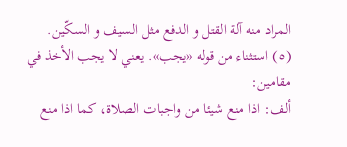المراد منه آلة القتل و الدفع مثل السيف و السكّين.
(٥) استثناء من قوله «يجب». يعني لا يجب الأخذ في مقامين:
ألف: اذا منع شيئا من واجبات الصلاة، كما اذا منع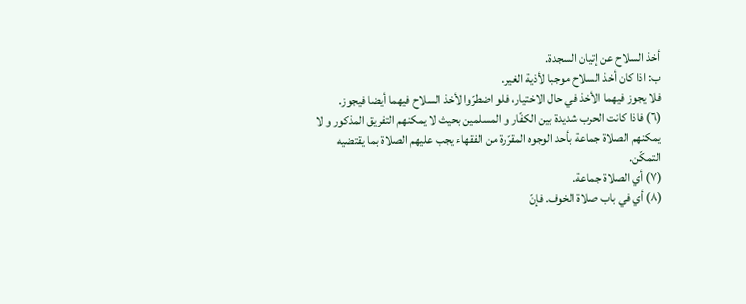أخذ السلاح عن إتيان السجدة.
ب: اذا كان أخذ السلاح موجبا لأذية الغير.
فلا يجوز فيهما الأخذ في حال الاختيار، فلو اضطرّوا لأخذ السلاح فيهما أيضا فيجوز.
(٦) فاذا كانت الحرب شديدة بين الكفّار و المسلمين بحيث لا يمكنهم التفريق المذكور و لا يمكنهم الصلاة جماعة بأحد الوجوه المقرّرة من الفقهاء يجب عليهم الصلاة بما يقتضيه التمكّن.
(٧) أي الصلاة جماعة.
(٨) أي في باب صلاة الخوف. فإنّ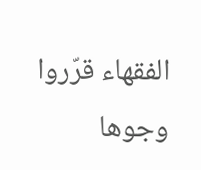الفقهاء قرّروا وجوها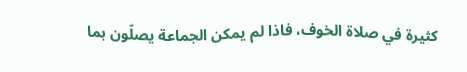كثيرة في صلاة الخوف، فاذا لم يمكن الجماعة يصلّون بما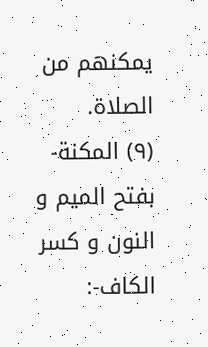يمكنهم من الصلاة.
(٩) المكنة- بفتح الميم و النون و كسر الكاف-: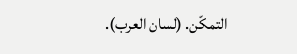التمكّن. (لسان العرب).